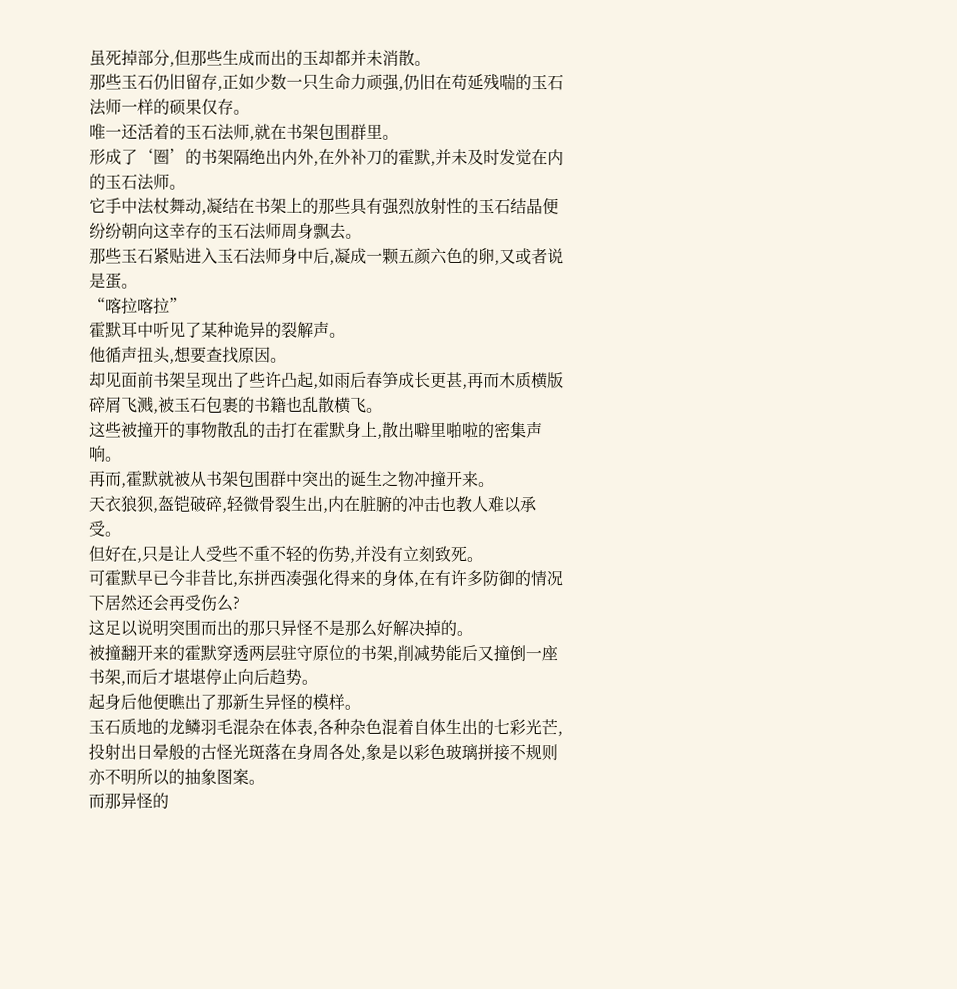虽死掉部分,但那些生成而出的玉却都并未消散。
那些玉石仍旧留存,正如少数一只生命力顽强,仍旧在苟延残喘的玉石法师一样的硕果仅存。
唯一还活着的玉石法师,就在书架包围群里。
形成了‘圈’的书架隔绝出内外,在外补刀的霍默,并未及时发觉在内的玉石法师。
它手中法杖舞动,凝结在书架上的那些具有强烈放射性的玉石结晶便纷纷朝向这幸存的玉石法师周身飘去。
那些玉石紧贴进入玉石法师身中后,凝成一颗五颜六色的卵,又或者说是蛋。
“喀拉喀拉”
霍默耳中听见了某种诡异的裂解声。
他循声扭头,想要查找原因。
却见面前书架呈现出了些许凸起,如雨后春笋成长更甚,再而木质横版碎屑飞溅,被玉石包裹的书籍也乱散横飞。
这些被撞开的事物散乱的击打在霍默身上,散出噼里啪啦的密集声响。
再而,霍默就被从书架包围群中突出的诞生之物冲撞开来。
天衣狼狈,盔铠破碎,轻微骨裂生出,内在脏腑的冲击也教人难以承受。
但好在,只是让人受些不重不轻的伤势,并没有立刻致死。
可霍默早已今非昔比,东拼西凑强化得来的身体,在有许多防御的情况下居然还会再受伤么?
这足以说明突围而出的那只异怪不是那么好解决掉的。
被撞翻开来的霍默穿透两层驻守原位的书架,削减势能后又撞倒一座书架,而后才堪堪停止向后趋势。
起身后他便瞧出了那新生异怪的模样。
玉石质地的龙鳞羽毛混杂在体表,各种杂色混着自体生出的七彩光芒,投射出日晕般的古怪光斑落在身周各处,象是以彩色玻璃拼接不规则亦不明所以的抽象图案。
而那异怪的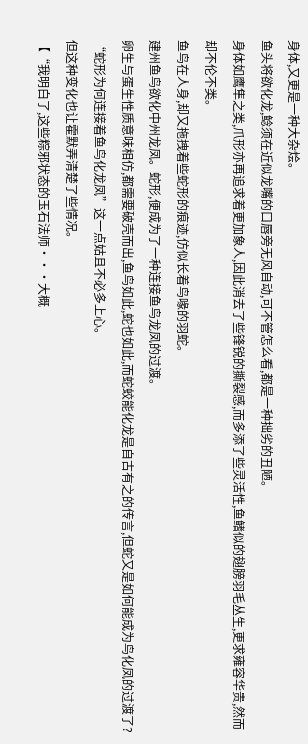身体,又更是一种大杂烩。
鱼头将欲化龙,鲶须在近似龙嘴的口唇旁无风自动,可不管怎么看,都是一种拙劣的丑陋。
身体如鹰隼之类,爪形亦再追求着更加象人,因此消去了些锋锐的撕裂感,而多添了些灵活性,鱼鳍似的翅膀羽毛丛生,更求雍容华贵,然而却不伦不类。
鱼鸟在人身,却又拖拽着些蛇形的痕迹,仿似长着鸟喙的羽蛇。
建州鱼鸟欲化中州龙凤。蛇形,便成为了一种连接鱼鸟龙凤的过渡。
卵生与蛋生性质意味相仿,都需要破壳而出,鱼鸟如此,蛇也如此,而蛇蛟能化龙是自古有之的传言,但蛇又是如何能成为鸟化凤的过渡了?
“蛇形为何连接着鱼鸟化龙凤”这一点姑且不必多上心。
但这种变化也让霍默弄清楚了些情况。
【“我明白了,这些粽邪状态的玉石法师···大概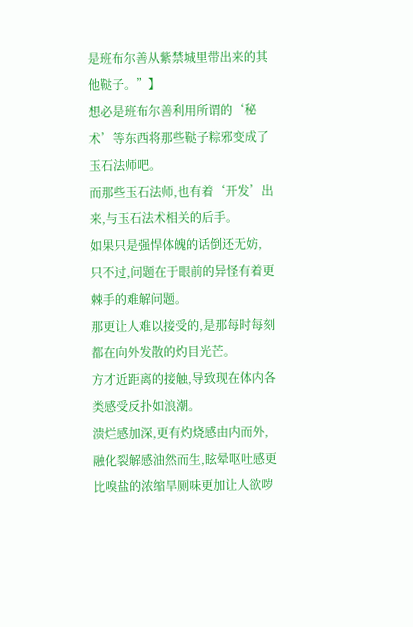是班布尔善从紫禁城里带出来的其他鞑子。”】
想必是班布尔善利用所谓的‘秘术’等东西将那些鞑子粽邪变成了玉石法师吧。
而那些玉石法师,也有着‘开发’出来,与玉石法术相关的后手。
如果只是强悍体魄的话倒还无妨,
只不过,问题在于眼前的异怪有着更棘手的难解问题。
那更让人难以接受的,是那每时每刻都在向外发散的灼目光芒。
方才近距离的接触,导致现在体内各类感受反扑如浪潮。
溃烂感加深,更有灼烧感由内而外,融化裂解感油然而生,眩晕呕吐感更比嗅盐的浓缩旱厕味更加让人欲哕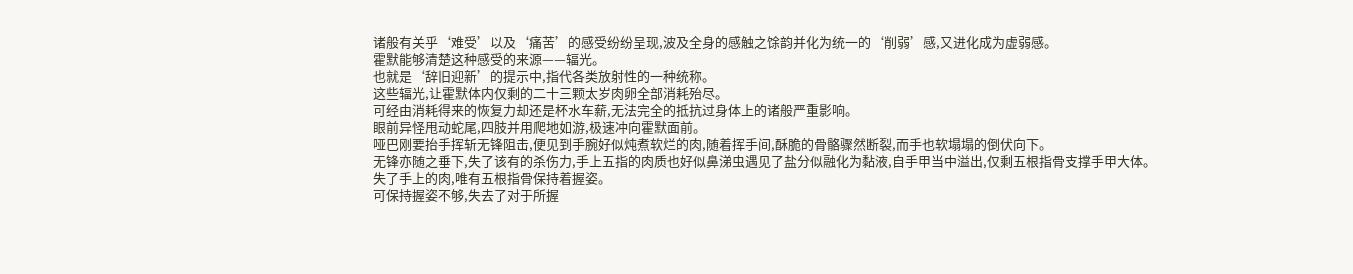诸般有关乎‘难受’以及‘痛苦’的感受纷纷呈现,波及全身的感触之馀韵并化为统一的‘削弱’感,又进化成为虚弱感。
霍默能够清楚这种感受的来源——辐光。
也就是‘辞旧迎新’的提示中,指代各类放射性的一种统称。
这些辐光,让霍默体内仅剩的二十三颗太岁肉卵全部消耗殆尽。
可经由消耗得来的恢复力却还是杯水车薪,无法完全的抵抗过身体上的诸般严重影响。
眼前异怪甩动蛇尾,四肢并用爬地如游,极速冲向霍默面前。
哑巴刚要抬手挥斩无锋阻击,便见到手腕好似炖煮软烂的肉,随着挥手间,酥脆的骨骼骤然断裂,而手也软塌塌的倒伏向下。
无锋亦随之垂下,失了该有的杀伤力,手上五指的肉质也好似鼻涕虫遇见了盐分似融化为黏液,自手甲当中溢出,仅剩五根指骨支撑手甲大体。
失了手上的肉,唯有五根指骨保持着握姿。
可保持握姿不够,失去了对于所握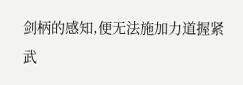剑柄的感知,便无法施加力道握紧武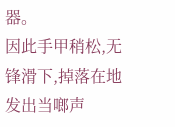器。
因此手甲稍松,无锋滑下,掉落在地发出当啷声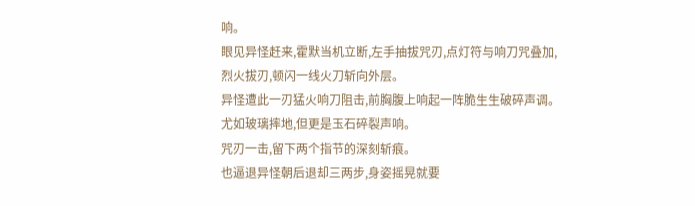响。
眼见异怪赶来,霍默当机立断,左手抽拔咒刃,点灯符与响刀咒叠加,
烈火拔刃,顿闪一线火刀斩向外层。
异怪遭此一刃猛火响刀阻击,前胸腹上响起一阵脆生生破碎声调。
尤如玻璃摔地,但更是玉石碎裂声响。
咒刃一击,留下两个指节的深刻斩痕。
也逼退异怪朝后退却三两步,身姿摇晃就要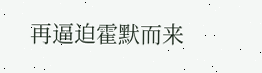再逼迫霍默而来